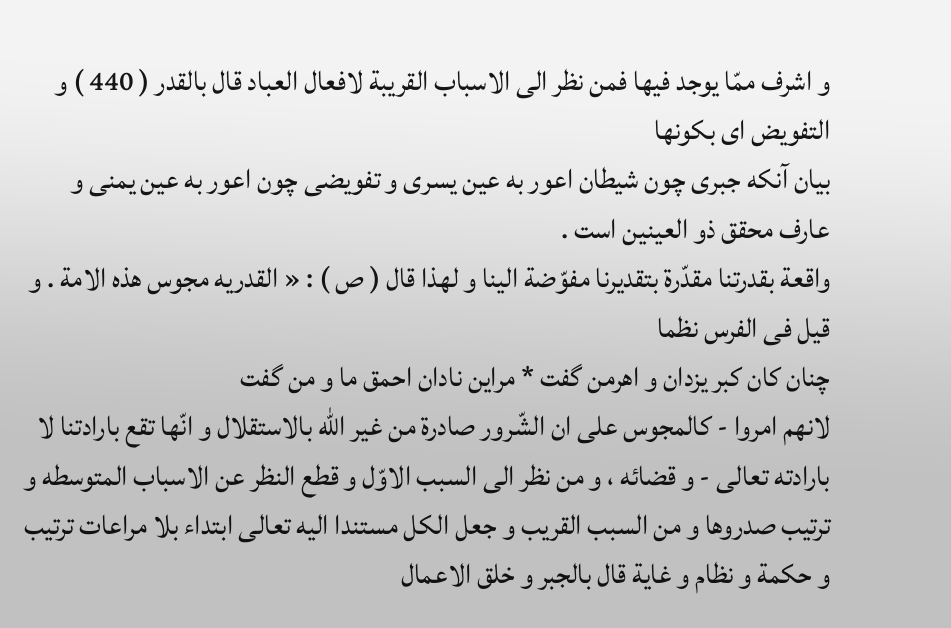و اشرف ممّا يوجد فيها فمن نظر الى الاسباب القريبة لافعال العباد قال بالقدر ( 440 ) و التفويض اى بكونها
بيان آنكه جبرى چون شيطان اعور به عين يسرى و تفويضى چون اعور به عين يمنى و عارف محقق ذو العينين است .
واقعة بقدرتنا مقدّرة بتقديرنا مفوّضة الينا و لهذا قال ( ص ) : « القدريه مجوس هذه الامة . و قيل فى الفرس نظما
چنان كان كبر يزدان و اهرمن گفت * مراين نادان احمق ما و من گفت
لانهم امروا - كالمجوس على ان الشّرور صادرة من غير اللّه بالاستقلال و انّها تقع بارادتنا لا بارادته تعالى - و قضائه ، و من نظر الى السبب الاوّل و قطع النظر عن الاسباب المتوسطه و ترتيب صدروها و من السبب القريب و جعل الكل مستندا اليه تعالى ابتداء بلا مراعات ترتيب و حكمة و نظام و غاية قال بالجبر و خلق الاعمال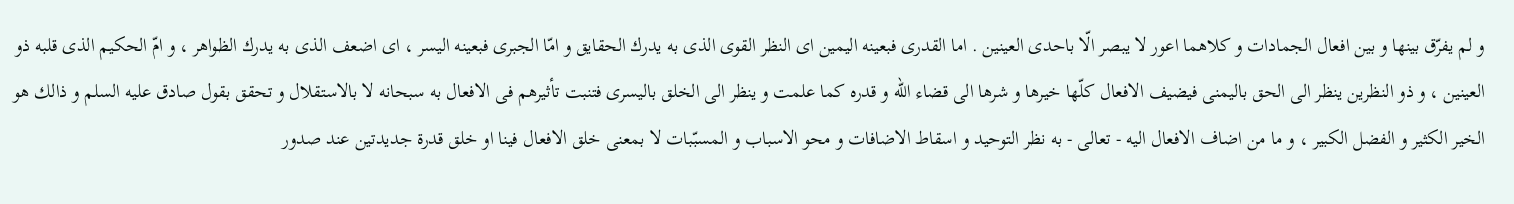و لم يفرّق بينها و بين افعال الجمادات و كلاهما اعور لا يبصر الّا باحدى العينين . اما القدرى فبعينه اليمين اى النظر القوى الذى به يدرك الحقايق و امّا الجبرى فبعينه اليسر ، اى اضعف الذى به يدرك الظواهر ، و امّ الحكيم الذى قلبه ذو العينين ، و ذو النظرين ينظر الى الحق باليمنى فيضيف الافعال كلّها خيرها و شرها الى قضاء اللّه و قدره كما علمت و ينظر الى الخلق باليسرى فتنبت تأثيرهم فى الافعال به سبحانه لا بالاستقلال و تحقق بقول صادق عليه السلم و ذالك هو الخير الكثير و الفضل الكبير ، و ما من اضاف الافعال اليه - تعالى - به نظر التوحيد و اسقاط الاضافات و محو الاسباب و المسبّبات لا بمعنى خلق الافعال فينا او خلق قدرة جديدتين عند صدور